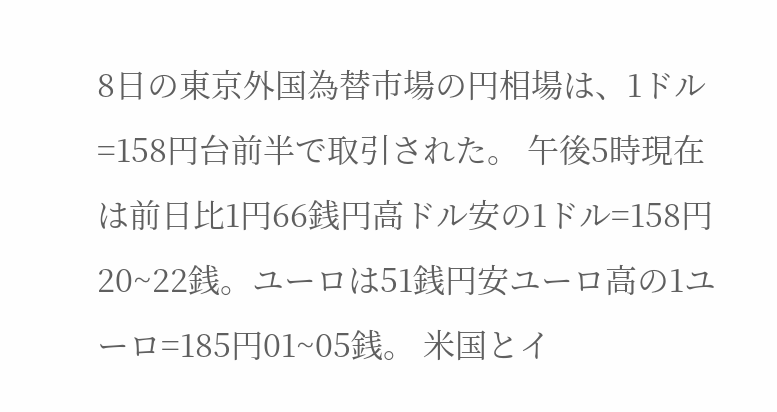8日の東京外国為替市場の円相場は、1ドル=158円台前半で取引された。 午後5時現在は前日比1円66銭円高ドル安の1ドル=158円20~22銭。ユーロは51銭円安ユーロ高の1ユーロ=185円01~05銭。 米国とイ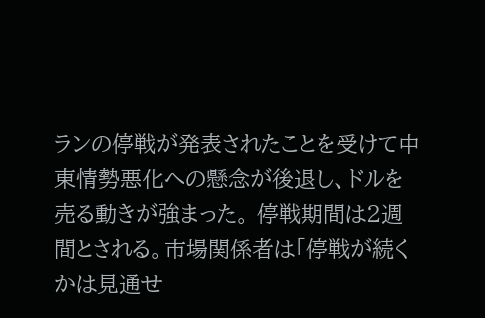ランの停戦が発表されたことを受けて中東情勢悪化への懸念が後退し、ドルを売る動きが強まった。 停戦期間は2週間とされる。市場関係者は「停戦が続くかは見通せ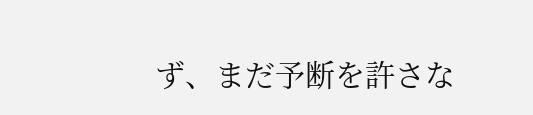ず、まだ予断を許さな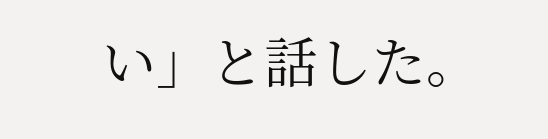い」と話した。